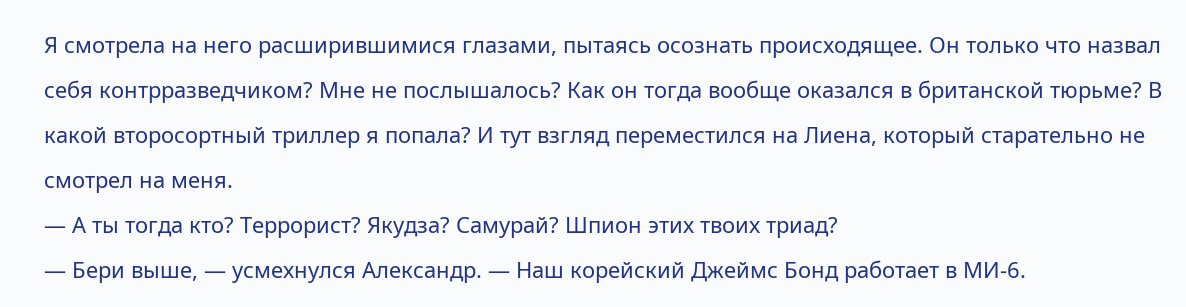Я смотрела на него расширившимися глазами, пытаясь осознать происходящее. Он только что назвал себя контрразведчиком? Мне не послышалось? Как он тогда вообще оказался в британской тюрьме? В какой второсортный триллер я попала? И тут взгляд переместился на Лиена, который старательно не смотрел на меня.
— А ты тогда кто? Террорист? Якудза? Самурай? Шпион этих твоих триад?
— Бери выше, — усмехнулся Александр. — Наш корейский Джеймс Бонд работает в МИ-6.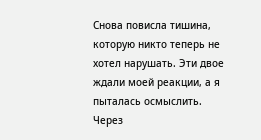Снова повисла тишина, которую никто теперь не хотел нарушать. Эти двое ждали моей реакции, а я пыталась осмыслить. Через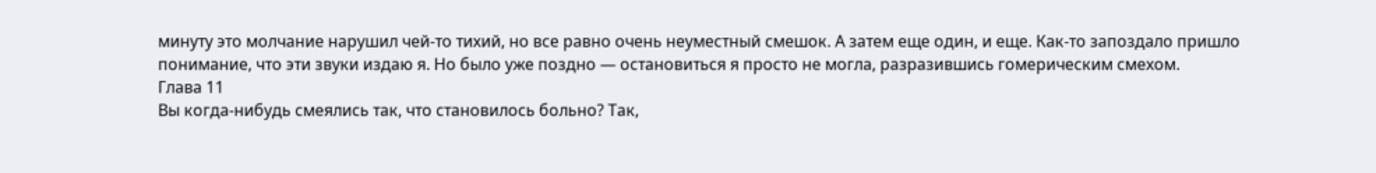минуту это молчание нарушил чей-то тихий, но все равно очень неуместный смешок. А затем еще один, и еще. Как-то запоздало пришло понимание, что эти звуки издаю я. Но было уже поздно — остановиться я просто не могла, разразившись гомерическим смехом.
Глава 11
Вы когда-нибудь смеялись так, что становилось больно? Так,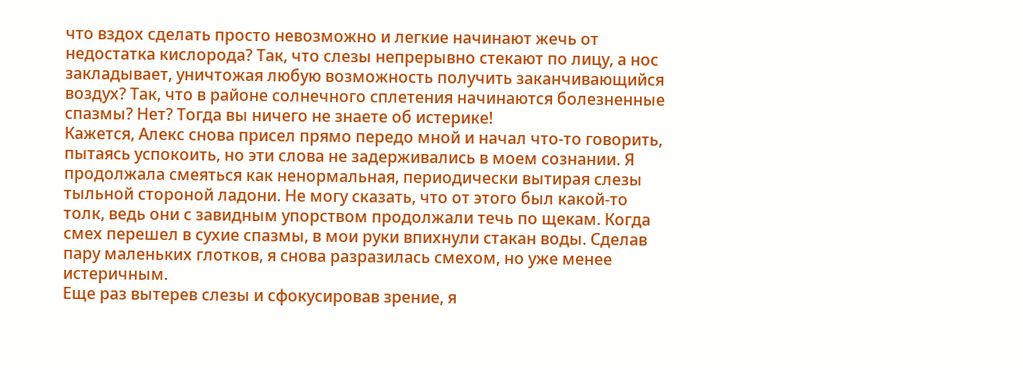что вздох сделать просто невозможно и легкие начинают жечь от недостатка кислорода? Так, что слезы непрерывно стекают по лицу, а нос закладывает, уничтожая любую возможность получить заканчивающийся воздух? Так, что в районе солнечного сплетения начинаются болезненные спазмы? Нет? Тогда вы ничего не знаете об истерике!
Кажется, Алекс снова присел прямо передо мной и начал что-то говорить, пытаясь успокоить, но эти слова не задерживались в моем сознании. Я продолжала смеяться как ненормальная, периодически вытирая слезы тыльной стороной ладони. Не могу сказать, что от этого был какой-то толк, ведь они с завидным упорством продолжали течь по щекам. Когда смех перешел в сухие спазмы, в мои руки впихнули стакан воды. Сделав пару маленьких глотков, я снова разразилась смехом, но уже менее истеричным.
Еще раз вытерев слезы и сфокусировав зрение, я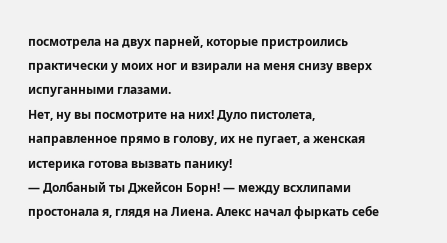посмотрела на двух парней, которые пристроились практически у моих ног и взирали на меня снизу вверх испуганными глазами.
Нет, ну вы посмотрите на них! Дуло пистолета, направленное прямо в голову, их не пугает, а женская истерика готова вызвать панику!
— Долбаный ты Джейсон Борн! — между всхлипами простонала я, глядя на Лиена. Алекс начал фыркать себе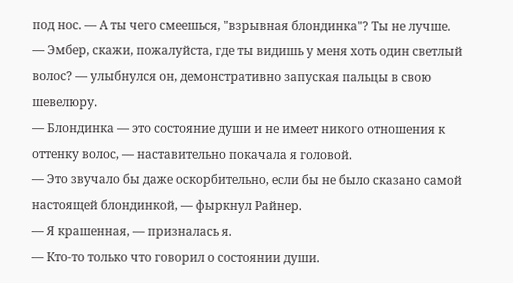под нос. — А ты чего смеешься, "взрывная блондинка"? Ты не лучше.
— Эмбер, скажи, пожалуйста, где ты видишь у меня хоть один светлый волос? — улыбнулся он, демонстративно запуская пальцы в свою шевелюру.
— Блондинка — это состояние души и не имеет никого отношения к оттенку волос, — наставительно покачала я головой.
— Это звучало бы даже оскорбительно, если бы не было сказано самой настоящей блондинкой, — фыркнул Райнер.
— Я крашенная, — призналась я.
— Кто-то только что говорил о состоянии души.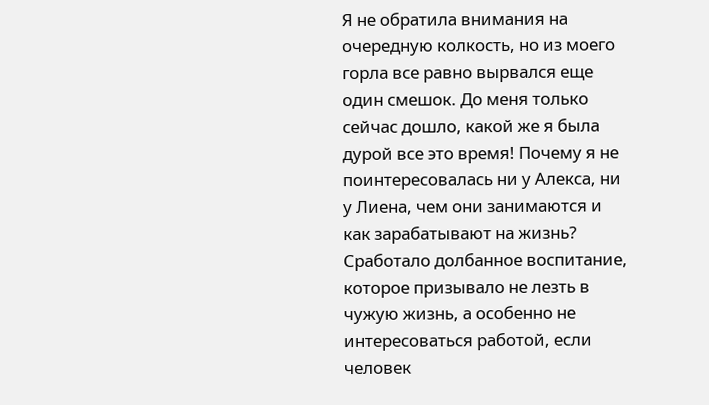Я не обратила внимания на очередную колкость, но из моего горла все равно вырвался еще один смешок. До меня только сейчас дошло, какой же я была дурой все это время! Почему я не поинтересовалась ни у Алекса, ни у Лиена, чем они занимаются и как зарабатывают на жизнь? Сработало долбанное воспитание, которое призывало не лезть в чужую жизнь, а особенно не интересоваться работой, если человек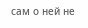сам о ней не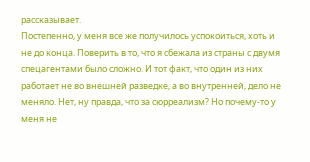рассказывает.
Постепенно, у меня все же получилось успокоиться, хоть и не до конца. Поверить в то, что я сбежала из страны с двумя спецагентами было сложно. И тот факт, что один из них работает не во внешней разведке, а во внутренней, дело не меняло. Нет, ну правда, что за сюрреализм? Но почему-то у меня не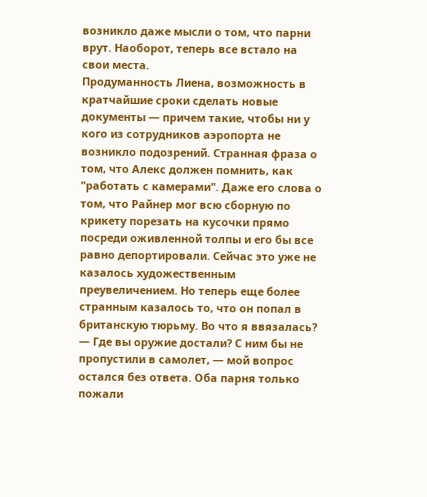возникло даже мысли о том, что парни врут. Наоборот, теперь все встало на свои места.
Продуманность Лиена, возможность в кратчайшие сроки сделать новые документы — причем такие, чтобы ни у кого из сотрудников аэропорта не возникло подозрений. Странная фраза о том, что Алекс должен помнить, как "работать с камерами". Даже его слова о том, что Райнер мог всю сборную по крикету порезать на кусочки прямо посреди оживленной толпы и его бы все равно депортировали. Сейчас это уже не казалось художественным преувеличением. Но теперь еще более странным казалось то, что он попал в британскую тюрьму. Во что я ввязалась?
— Где вы оружие достали? С ним бы не пропустили в самолет, — мой вопрос остался без ответа. Оба парня только пожали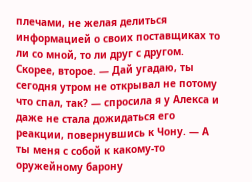плечами, не желая делиться информацией о своих поставщиках то ли со мной, то ли друг с другом. Скорее, второе. — Дай угадаю, ты сегодня утром не открывал не потому что спал, так? — спросила я у Алекса и даже не стала дожидаться его реакции, повернувшись к Чону. — А ты меня с собой к какому-то оружейному барону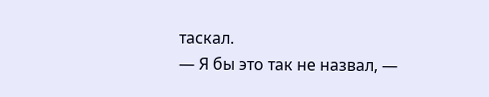таскал.
— Я бы это так не назвал, —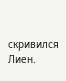скривился Лиен.